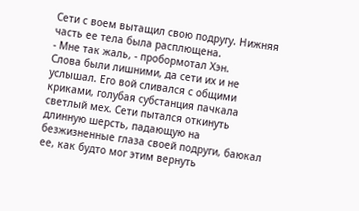Сети с воем вытащил свою подругу. Нижняя часть ее тела была расплющена.
- Мне так жаль, - пробормотал Хэн.
Слова были лишними, да сети их и не услышал. Его вой сливался с общими криками, голубая субстанция пачкала светлый мех. Сети пытался откинуть длинную шерсть, падающую на безжизненные глаза своей подруги, баюкал ее, как будто мог этим вернуть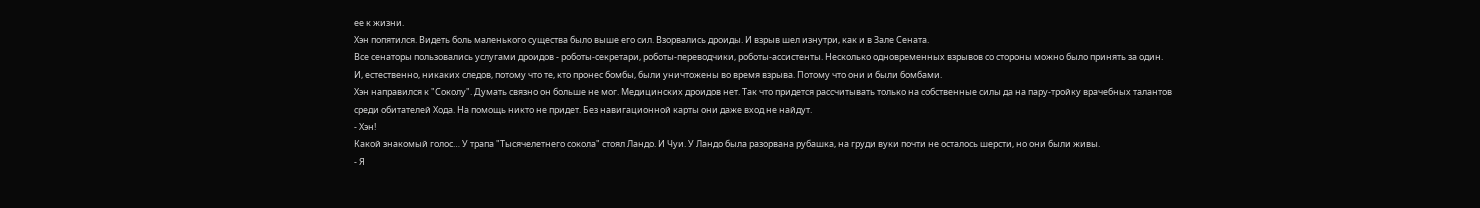ее к жизни.
Хэн попятился. Видеть боль маленького существа было выше его сил. Взорвались дроиды. И взрыв шел изнутри, как и в Зале Сената.
Все сенаторы пользовались услугами дроидов - роботы-секретари, роботы-переводчики, роботы-ассистенты. Несколько одновременных взрывов со стороны можно было принять за один.
И, естественно, никаких следов, потому что те, кто пронес бомбы, были уничтожены во время взрыва. Потому что они и были бомбами.
Хэн направился к "Соколу". Думать связно он больше не мог. Медицинских дроидов нет. Так что придется рассчитывать только на собственные силы да на пару-тройку врачебных талантов среди обитателей Хода. На помощь никто не придет. Без навигационной карты они даже вход не найдут.
- Хэн!
Какой знакомый голос… У трапа "Тысячелетнего сокола" стоял Ландо. И Чуи. У Ландо была разорвана рубашка, на груди вуки почти не осталось шерсти, но они были живы.
- Я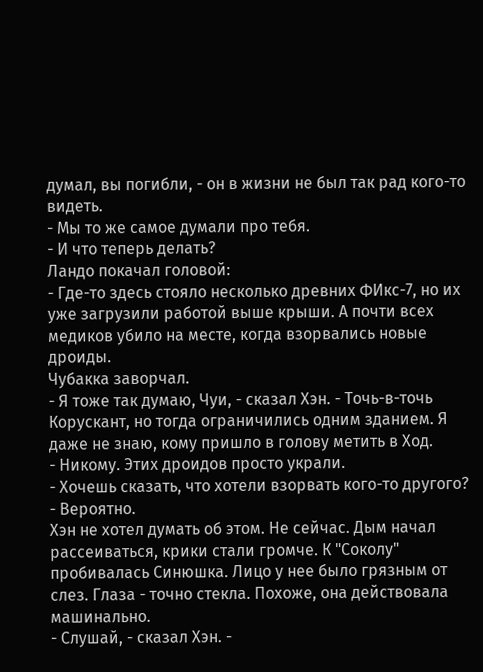думал, вы погибли, - он в жизни не был так рад кого-то видеть.
- Мы то же самое думали про тебя.
- И что теперь делать?
Ландо покачал головой:
- Где-то здесь стояло несколько древних ФИкс-7, но их уже загрузили работой выше крыши. А почти всех медиков убило на месте, когда взорвались новые дроиды.
Чубакка заворчал.
- Я тоже так думаю, Чуи, - сказал Хэн. - Точь-в-точь Корускант, но тогда ограничились одним зданием. Я даже не знаю, кому пришло в голову метить в Ход.
- Никому. Этих дроидов просто украли.
- Хочешь сказать, что хотели взорвать кого-то другого?
- Вероятно.
Хэн не хотел думать об этом. Не сейчас. Дым начал рассеиваться, крики стали громче. К "Соколу" пробивалась Синюшка. Лицо у нее было грязным от слез. Глаза - точно стекла. Похоже, она действовала машинально.
- Слушай, - сказал Хэн. -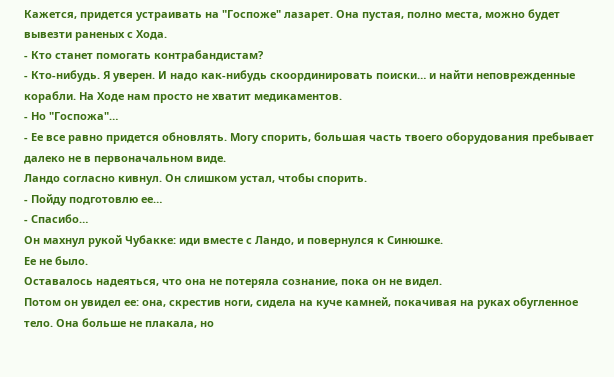Кажется, придется устраивать на "Госпоже" лазарет. Она пустая, полно места, можно будет вывезти раненых с Хода.
- Кто станет помогать контрабандистам?
- Кто-нибудь. Я уверен. И надо как-нибудь скоординировать поиски… и найти неповрежденные корабли. На Ходе нам просто не хватит медикаментов.
- Но "Госпожа"…
- Ее все равно придется обновлять. Могу спорить, большая часть твоего оборудования пребывает далеко не в первоначальном виде.
Ландо согласно кивнул. Он слишком устал, чтобы спорить.
- Пойду подготовлю ее…
- Спасибо…
Он махнул рукой Чубакке: иди вместе с Ландо, и повернулся к Синюшке.
Ее не было.
Оставалось надеяться, что она не потеряла сознание, пока он не видел.
Потом он увидел ее: она, скрестив ноги, сидела на куче камней, покачивая на руках обугленное тело. Она больше не плакала, но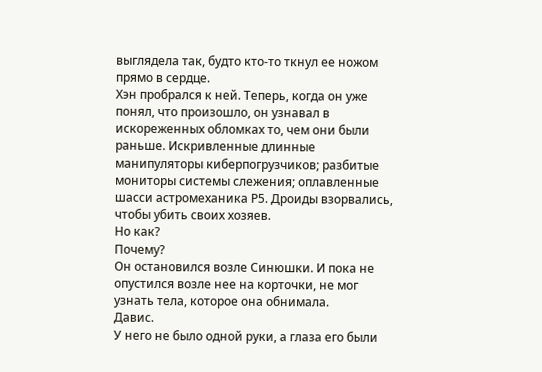выглядела так, будто кто-то ткнул ее ножом прямо в сердце.
Хэн пробрался к ней. Теперь, когда он уже понял, что произошло, он узнавал в искореженных обломках то, чем они были раньше. Искривленные длинные манипуляторы киберпогрузчиков; разбитые мониторы системы слежения; оплавленные шасси астромеханика Р5. Дроиды взорвались, чтобы убить своих хозяев.
Но как?
Почему?
Он остановился возле Синюшки. И пока не опустился возле нее на корточки, не мог узнать тела, которое она обнимала.
Давис.
У него не было одной руки, а глаза его были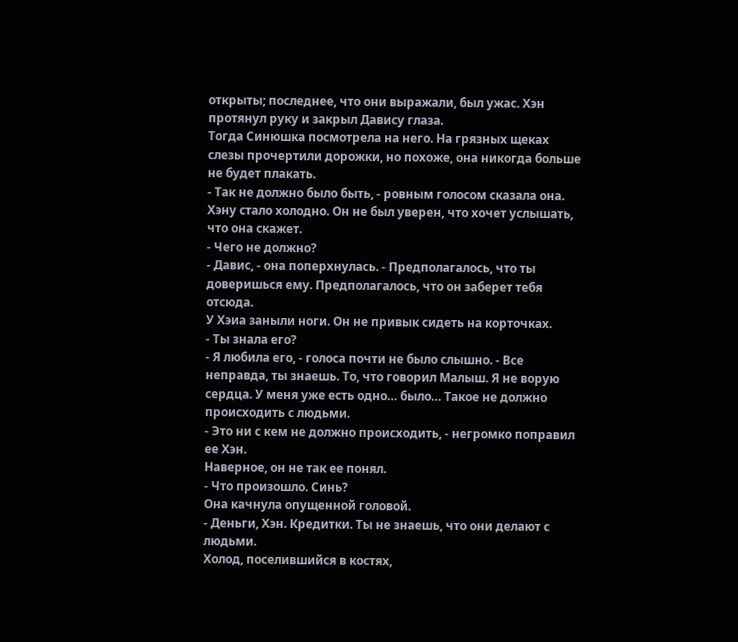открыты; последнее, что они выражали, был ужас. Хэн протянул руку и закрыл Давису глаза.
Тогда Синюшка посмотрела на него. На грязных щеках слезы прочертили дорожки, но похоже, она никогда больше не будет плакать.
- Так не должно было быть, - ровным голосом сказала она.
Хэну стало холодно. Он не был уверен, что хочет услышать, что она скажет.
- Чего не должно?
- Давис, - она поперхнулась. - Предполагалось, что ты доверишься ему. Предполагалось, что он заберет тебя отсюда.
У Хэиа заныли ноги. Он не привык сидеть на корточках.
- Ты знала его?
- Я любила его, - голоса почти не было слышно. - Все неправда, ты знаешь. То, что говорил Малыш. Я не ворую сердца. У меня уже есть одно… было… Такое не должно происходить с людьми.
- Это ни с кем не должно происходить, - негромко поправил ее Хэн.
Наверное, он не так ее понял.
- Что произошло. Синь?
Она качнула опущенной головой.
- Деньги, Хэн. Кредитки. Ты не знаешь, что они делают с людьми.
Холод, поселившийся в костях,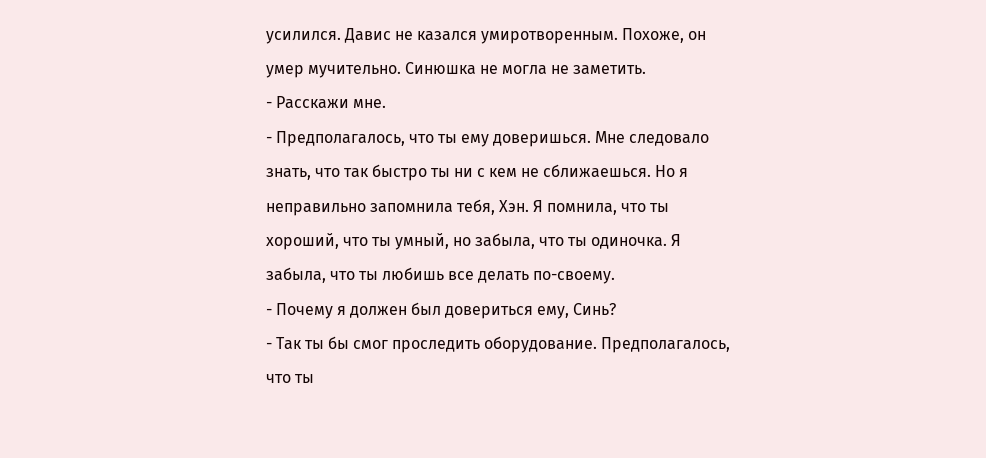усилился. Давис не казался умиротворенным. Похоже, он умер мучительно. Синюшка не могла не заметить.
- Расскажи мне.
- Предполагалось, что ты ему доверишься. Мне следовало знать, что так быстро ты ни с кем не сближаешься. Но я неправильно запомнила тебя, Хэн. Я помнила, что ты хороший, что ты умный, но забыла, что ты одиночка. Я забыла, что ты любишь все делать по-своему.
- Почему я должен был довериться ему, Синь?
- Так ты бы смог проследить оборудование. Предполагалось, что ты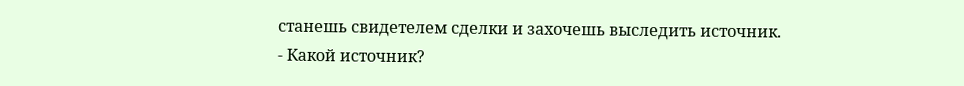станешь свидетелем сделки и захочешь выследить источник.
- Какой источник?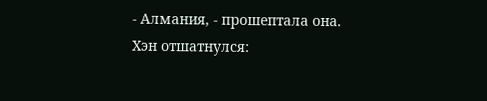- Алмания, - прошептала она.
Хэн отшатнулся: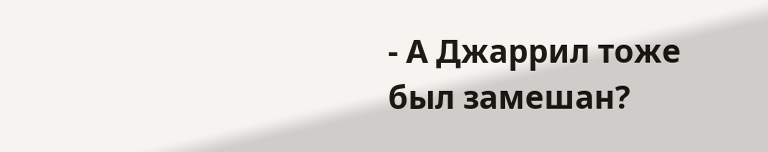- А Джаррил тоже был замешан?